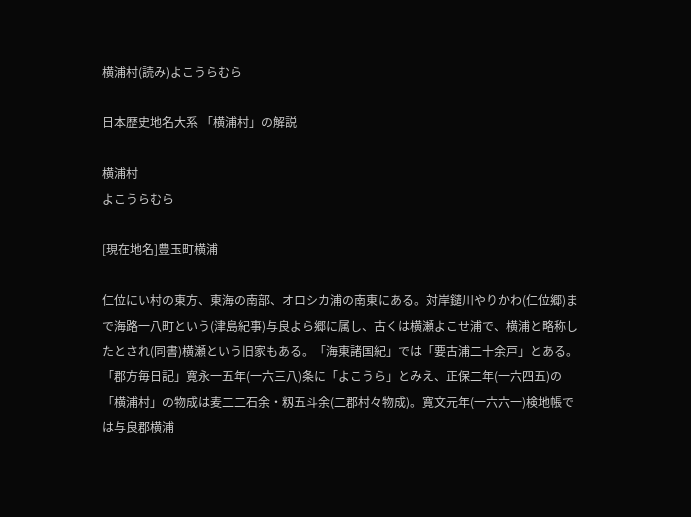横浦村(読み)よこうらむら

日本歴史地名大系 「横浦村」の解説

横浦村
よこうらむら

[現在地名]豊玉町横浦

仁位にい村の東方、東海の南部、オロシカ浦の南東にある。対岸鑓川やりかわ(仁位郷)まで海路一八町という(津島紀事)与良よら郷に属し、古くは横瀬よこせ浦で、横浦と略称したとされ(同書)横瀬という旧家もある。「海東諸国紀」では「要古浦二十余戸」とある。「郡方毎日記」寛永一五年(一六三八)条に「よこうら」とみえ、正保二年(一六四五)の「横浦村」の物成は麦二二石余・籾五斗余(二郡村々物成)。寛文元年(一六六一)検地帳では与良郡横浦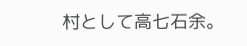村として高七石余。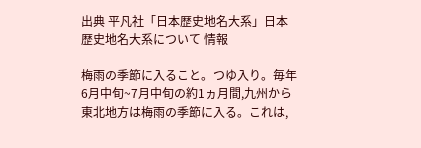出典 平凡社「日本歴史地名大系」日本歴史地名大系について 情報

梅雨の季節に入ること。つゆ入り。毎年6月中旬~7月中旬の約1ヵ月間,九州から東北地方は梅雨の季節に入る。これは,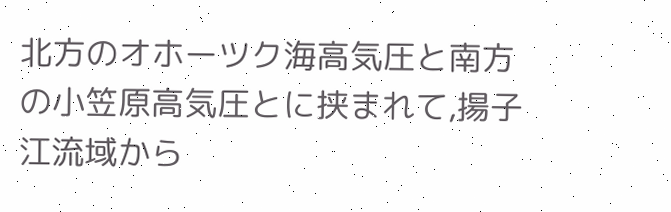北方のオホーツク海高気圧と南方の小笠原高気圧とに挟まれて,揚子江流域から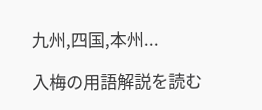九州,四国,本州...

入梅の用語解説を読む